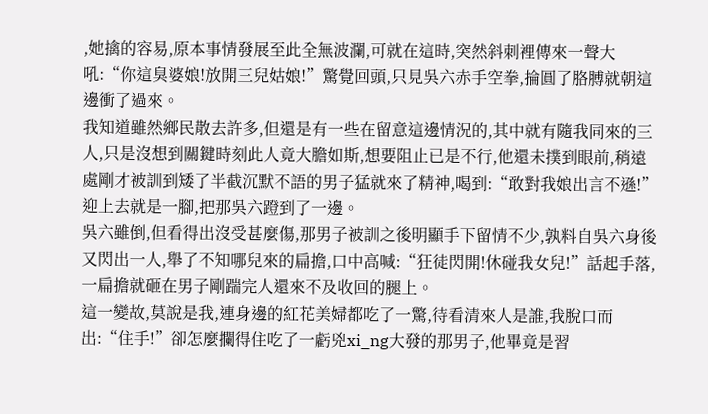,她擒的容易,原本事情發展至此全無波瀾,可就在這時,突然斜刺裡傳來一聲大吼:“你這臭婆娘!放開三兒姑娘!”驚覺回頭,只見吳六赤手空拳,掄圓了胳膊就朝這邊衝了過來。
我知道雖然鄉民散去許多,但還是有一些在留意這邊情況的,其中就有隨我同來的三人,只是沒想到關鍵時刻此人竟大膽如斯,想要阻止已是不行,他還未撲到眼前,稍遠處剛才被訓到矮了半截沉默不語的男子猛就來了精神,喝到:“敢對我娘出言不遜!”迎上去就是一腳,把那吳六蹬到了一邊。
吳六雖倒,但看得出沒受甚麼傷,那男子被訓之後明顯手下留情不少,孰料自吳六身後又閃出一人,舉了不知哪兒來的扁擔,口中高喊:“狂徒閃開!休碰我女兒!”話起手落,一扁擔就砸在男子剛踹完人還來不及收回的腿上。
這一變故,莫說是我,連身邊的紅花美婦都吃了一驚,待看清來人是誰,我脫口而出:“住手!”卻怎麼攔得住吃了一虧兇xi_ng大發的那男子,他畢竟是習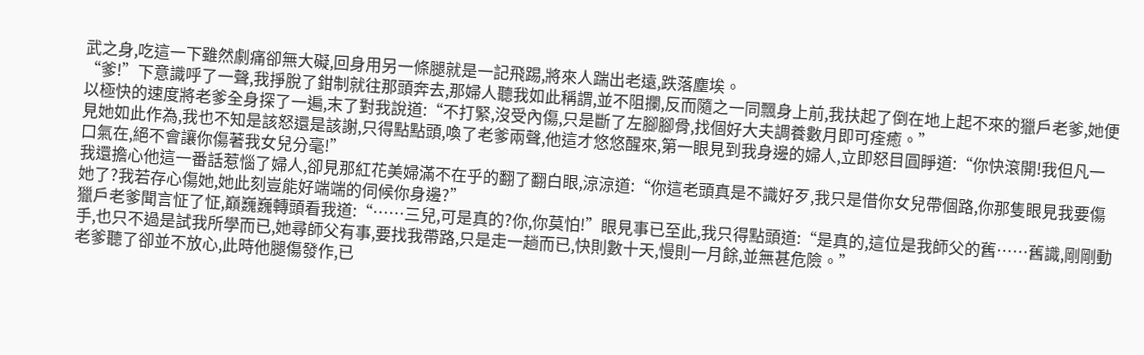武之身,吃這一下雖然劇痛卻無大礙,回身用另一條腿就是一記飛踢,將來人踹出老遠,跌落塵埃。
“爹!”下意識呼了一聲,我掙脫了鉗制就往那頭奔去,那婦人聽我如此稱謂,並不阻攔,反而隨之一同飄身上前,我扶起了倒在地上起不來的獵戶老爹,她便以極快的速度將老爹全身探了一遍,末了對我說道:“不打緊,沒受內傷,只是斷了左腳腳骨,找個好大夫調養數月即可痊癒。”
見她如此作為,我也不知是該怒還是該謝,只得點點頭,喚了老爹兩聲,他這才悠悠醒來,第一眼見到我身邊的婦人,立即怒目圓睜道:“你快滾開!我但凡一口氣在,絕不會讓你傷著我女兒分毫!”
我還擔心他這一番話惹惱了婦人,卻見那紅花美婦滿不在乎的翻了翻白眼,涼涼道:“你這老頭真是不識好歹,我只是借你女兒帶個路,你那隻眼見我要傷她了?我若存心傷她,她此刻豈能好端端的伺候你身邊?”
獵戶老爹聞言怔了怔,巔巍巍轉頭看我道:“……三兒,可是真的?你,你莫怕!”眼見事已至此,我只得點頭道:“是真的,這位是我師父的舊……舊識,剛剛動手,也只不過是試我所學而已,她尋師父有事,要找我帶路,只是走一趟而已,快則數十天,慢則一月餘,並無甚危險。”
老爹聽了卻並不放心,此時他腿傷發作,已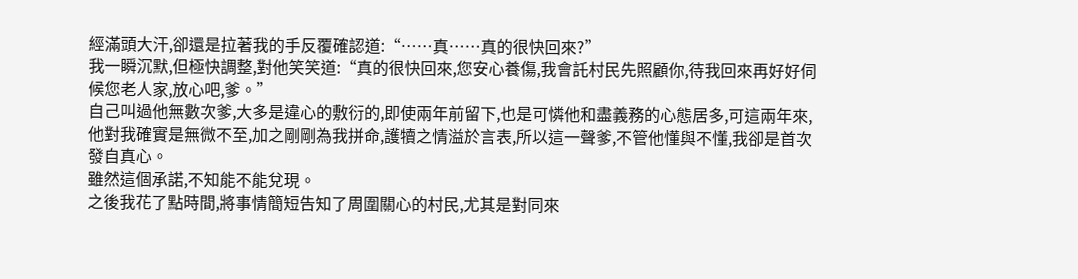經滿頭大汗,卻還是拉著我的手反覆確認道:“……真……真的很快回來?”
我一瞬沉默,但極快調整,對他笑笑道:“真的很快回來,您安心養傷,我會託村民先照顧你,待我回來再好好伺候您老人家,放心吧,爹。”
自己叫過他無數次爹,大多是違心的敷衍的,即使兩年前留下,也是可憐他和盡義務的心態居多,可這兩年來,他對我確實是無微不至,加之剛剛為我拼命,護犢之情溢於言表,所以這一聲爹,不管他懂與不懂,我卻是首次發自真心。
雖然這個承諾,不知能不能兌現。
之後我花了點時間,將事情簡短告知了周圍關心的村民,尤其是對同來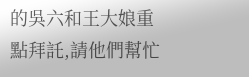的吳六和王大娘重點拜託,請他們幫忙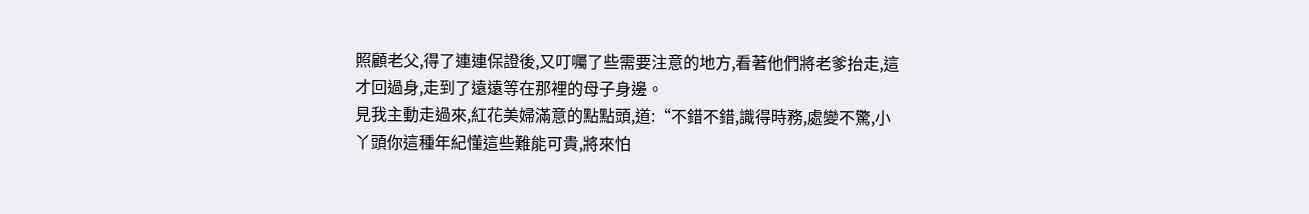照顧老父,得了連連保證後,又叮囑了些需要注意的地方,看著他們將老爹抬走,這才回過身,走到了遠遠等在那裡的母子身邊。
見我主動走過來,紅花美婦滿意的點點頭,道:“不錯不錯,識得時務,處變不驚,小丫頭你這種年紀懂這些難能可貴,將來怕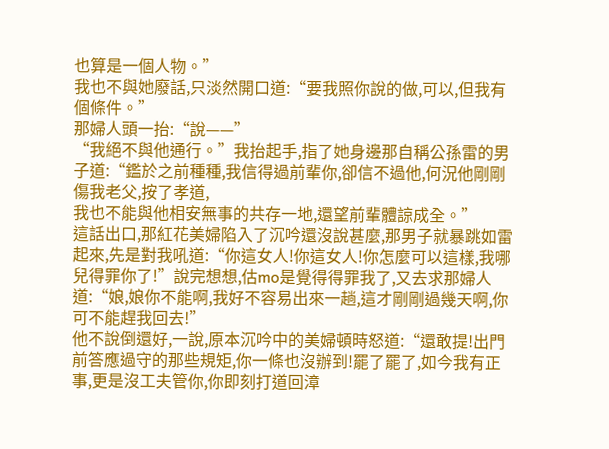也算是一個人物。”
我也不與她廢話,只淡然開口道:“要我照你說的做,可以,但我有個條件。”
那婦人頭一抬:“說——”
“我絕不與他通行。”我抬起手,指了她身邊那自稱公孫雷的男子道:“鑑於之前種種,我信得過前輩你,卻信不過他,何況他剛剛傷我老父,按了孝道,
我也不能與他相安無事的共存一地,還望前輩體諒成全。”
這話出口,那紅花美婦陷入了沉吟還沒說甚麼,那男子就暴跳如雷起來,先是對我吼道:“你這女人!你這女人!你怎麼可以這樣,我哪兒得罪你了!”說完想想,估mo是覺得得罪我了,又去求那婦人道:“娘,娘你不能啊,我好不容易出來一趟,這才剛剛過幾天啊,你可不能趕我回去!”
他不說倒還好,一說,原本沉吟中的美婦頓時怒道:“還敢提!出門前答應過守的那些規矩,你一條也沒辦到!罷了罷了,如今我有正事,更是沒工夫管你,你即刻打道回漳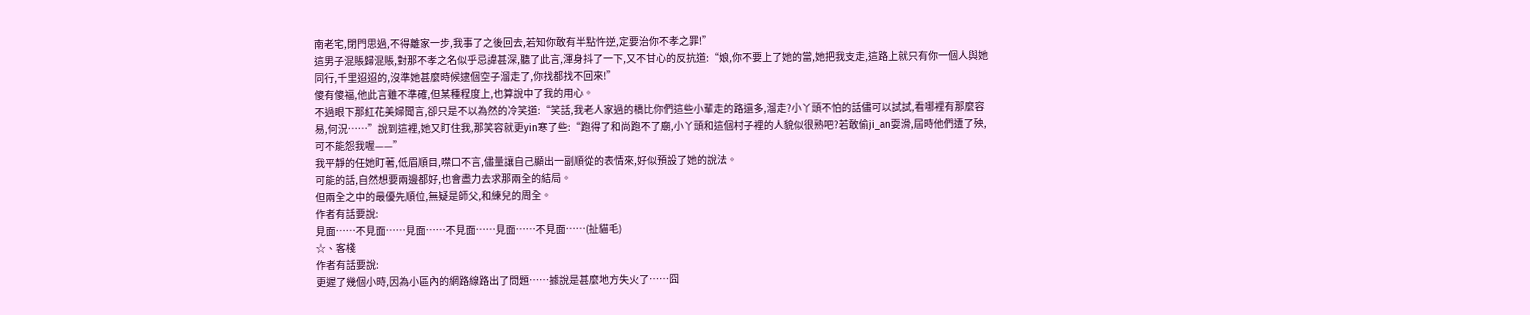南老宅,閉門思過,不得離家一步,我事了之後回去,若知你敢有半點忤逆,定要治你不孝之罪!”
這男子混賬歸混賬,對那不孝之名似乎忌諱甚深,聽了此言,渾身抖了一下,又不甘心的反抗道:“娘,你不要上了她的當,她把我支走,這路上就只有你一個人與她同行,千里迢迢的,沒準她甚麼時候逮個空子溜走了,你找都找不回來!”
傻有傻福,他此言雖不準確,但某種程度上,也算說中了我的用心。
不過眼下那紅花美婦聞言,卻只是不以為然的冷笑道:“笑話,我老人家過的橋比你們這些小輩走的路還多,溜走?小丫頭不怕的話儘可以試試,看哪裡有那麼容易,何況……”說到這裡,她又盯住我,那笑容就更yin寒了些:“跑得了和尚跑不了廟,小丫頭和這個村子裡的人貌似很熟吧?若敢偷ji_an耍滑,屆時他們遭了殃,可不能怨我喔——”
我平靜的任她盯著,低眉順目,噤口不言,儘量讓自己顯出一副順從的表情來,好似預設了她的說法。
可能的話,自然想要兩邊都好,也會盡力去求那兩全的結局。
但兩全之中的最優先順位,無疑是師父,和練兒的周全。
作者有話要說:
見面……不見面……見面……不見面……見面……不見面……(扯貓毛)
☆、客棧
作者有話要說:
更遲了幾個小時,因為小區內的網路線路出了問題……據說是甚麼地方失火了……囧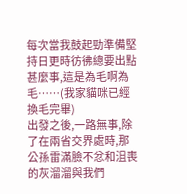每次當我鼓起勁準備堅持日更時彷彿總要出點甚麼事,這是為毛啊為毛……(我家貓咪已經換毛完畢)
出發之後,一路無事,除了在兩省交界處時,那公孫雷滿臉不忿和沮喪的灰溜溜與我們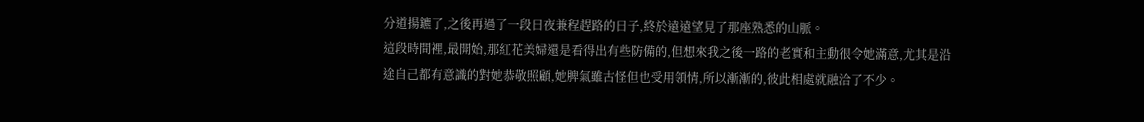分道揚鑣了,之後再過了一段日夜兼程趕路的日子,終於遠遠望見了那座熟悉的山脈。
這段時間裡,最開始,那紅花美婦還是看得出有些防備的,但想來我之後一路的老實和主動很令她滿意,尤其是沿途自己都有意識的對她恭敬照顧,她脾氣雖古怪但也受用領情,所以漸漸的,彼此相處就融洽了不少。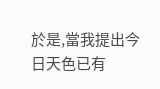於是,當我提出今日天色已有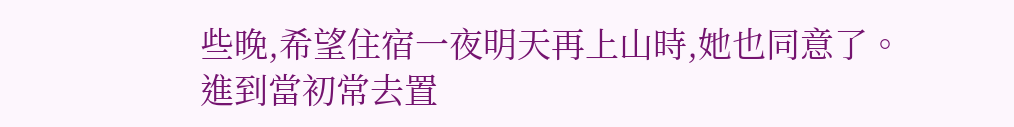些晚,希望住宿一夜明天再上山時,她也同意了。
進到當初常去置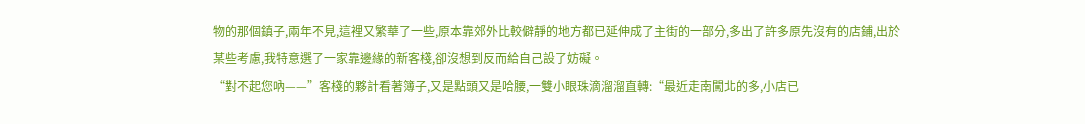物的那個鎮子,兩年不見,這裡又繁華了一些,原本靠郊外比較僻靜的地方都已延伸成了主街的一部分,多出了許多原先沒有的店鋪,出於某些考慮,我特意選了一家靠邊緣的新客棧,卻沒想到反而給自己設了妨礙。
“對不起您吶——”客棧的夥計看著簿子,又是點頭又是哈腰,一雙小眼珠滴溜溜直轉:“最近走南闖北的多,小店已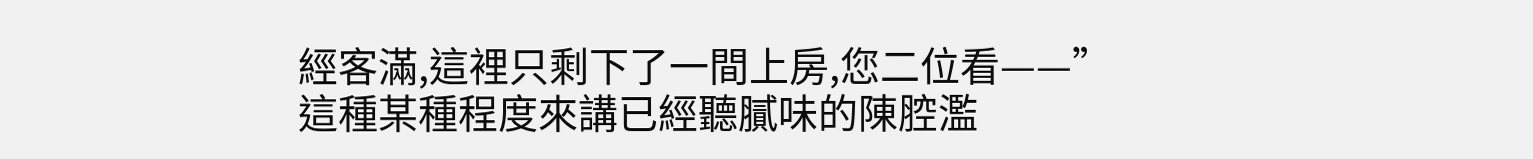經客滿,這裡只剩下了一間上房,您二位看——”
這種某種程度來講已經聽膩味的陳腔濫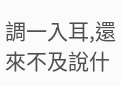調一入耳,還來不及說什